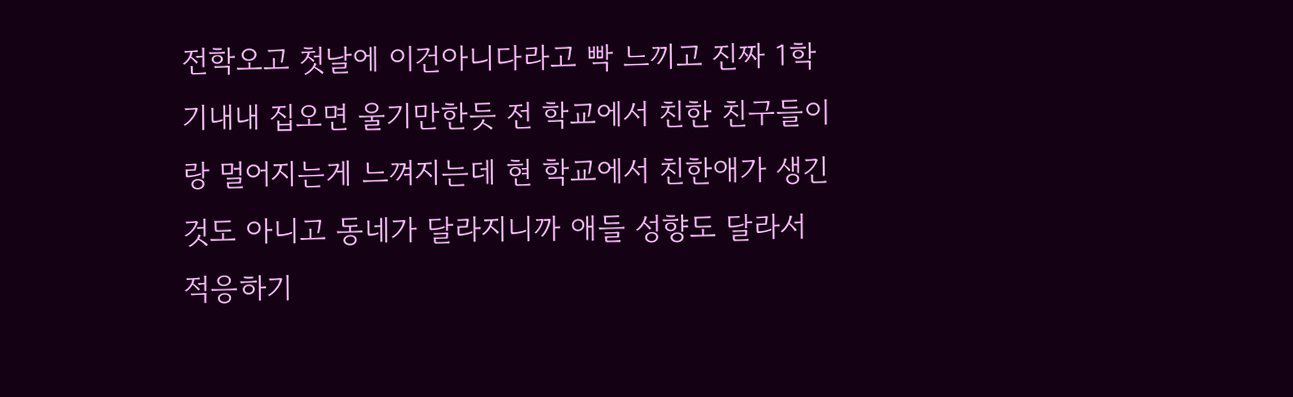전학오고 첫날에 이건아니다라고 빡 느끼고 진짜 1학기내내 집오면 울기만한듯 전 학교에서 친한 친구들이랑 멀어지는게 느껴지는데 현 학교에서 친한애가 생긴것도 아니고 동네가 달라지니까 애들 성향도 달라서 적응하기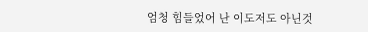엄청 힘들었어 난 이도저도 아닌것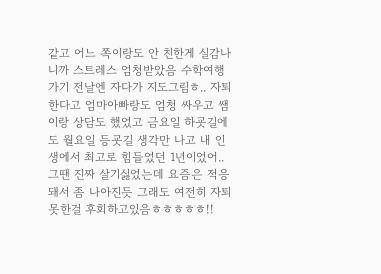같고 어느 쪽이랑도 안 친한게 실감나니까 스트레스 엄청받았음 수학여행 가기 전날엔 자다가 지도그림ㅎ.. 자퇴한다고 엄마아빠랑도 엄청 싸우고 쌤이랑 상담도 했었고 금요일 하굣길에도 월요일 등굣길 생각만 나고 내 인생에서 최고로 힘들었던 1년이었어.. 그땐 진짜 살기싫었는데 요즘은 적응돼서 좀 나아진듯 그래도 여전히 자퇴못한걸 후회하고있음ㅎㅎㅎㅎㅎ!!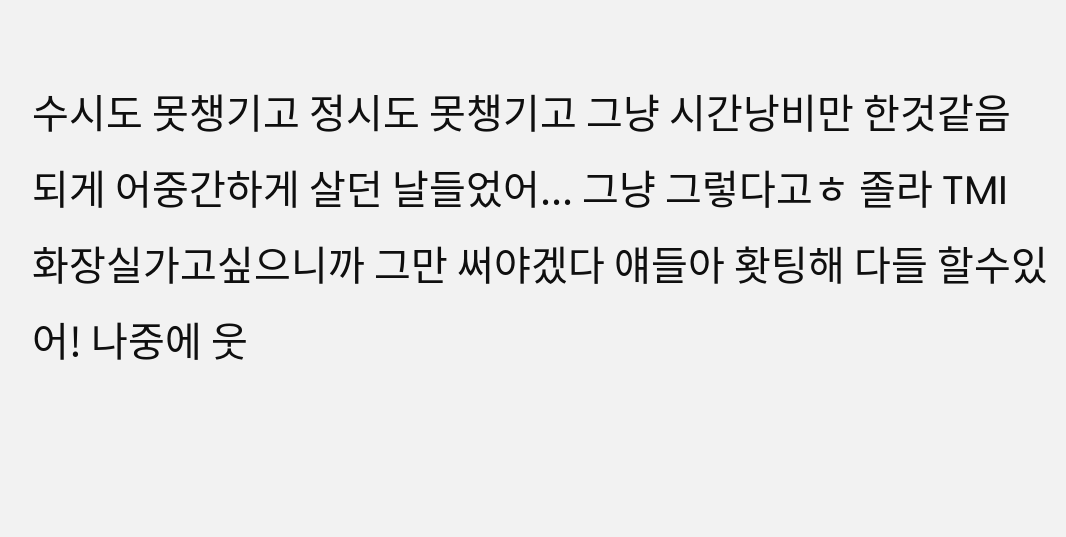수시도 못챙기고 정시도 못챙기고 그냥 시간낭비만 한것같음 되게 어중간하게 살던 날들었어... 그냥 그렇다고ㅎ 졸라 TMI 화장실가고싶으니까 그만 써야겠다 얘들아 홧팅해 다들 할수있어! 나중에 웃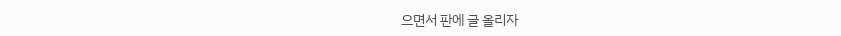으면서 판에 글 올리자